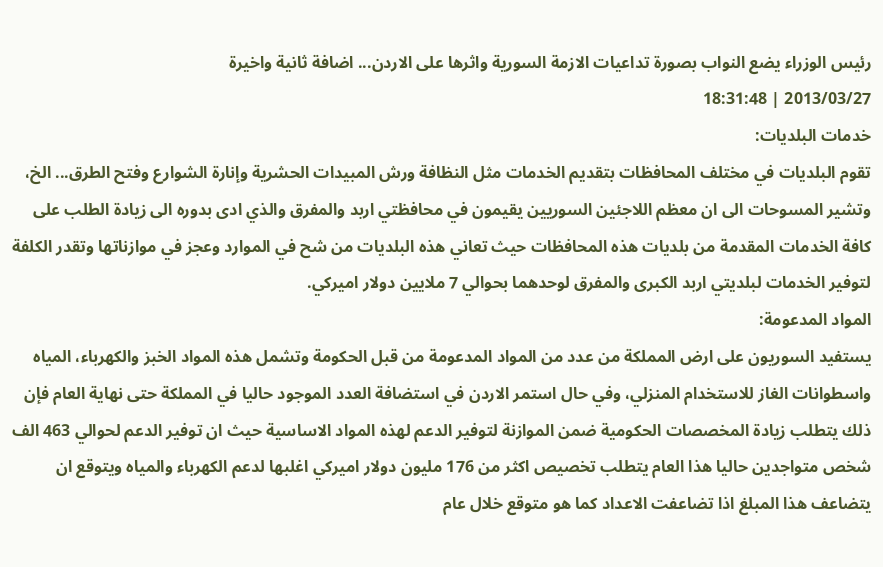رئيس الوزراء يضع النواب بصورة تداعيات الازمة السورية واثرها على الاردن... اضافة ثانية واخيرة
2013/03/27 | 18:31:48
خدمات البلديات:
تقوم البلديات في مختلف المحافظات بتقديم الخدمات مثل النظافة ورش المبيدات الحشرية وإنارة الشوارع وفتح الطرق... الخ، وتشير المسوحات الى ان معظم اللاجئين السوريين يقيمون في محافظتي اربد والمفرق والذي ادى بدوره الى زيادة الطلب على كافة الخدمات المقدمة من بلديات هذه المحافظات حيث تعاني هذه البلديات من شح في الموارد وعجز في موازناتها وتقدر الكلفة لتوفير الخدمات لبلديتي اربد الكبرى والمفرق لوحدهما بحوالي 7 ملايين دولار اميركي.
المواد المدعومة:
يستفيد السوريون على ارض المملكة من عدد من المواد المدعومة من قبل الحكومة وتشمل هذه المواد الخبز والكهرباء، المياه واسطوانات الغاز للاستخدام المنزلي، وفي حال استمر الاردن في استضافة العدد الموجود حاليا في المملكة حتى نهاية العام فإن ذلك يتطلب زيادة المخصصات الحكومية ضمن الموازنة لتوفير الدعم لهذه المواد الاساسية حيث ان توفير الدعم لحوالي 463 الف شخص متواجدين حاليا هذا العام يتطلب تخصيص اكثر من 176 مليون دولار اميركي اغلبها لدعم الكهرباء والمياه ويتوقع ان يتضاعف هذا المبلغ اذا تضاعفت الاعداد كما هو متوقع خلال عام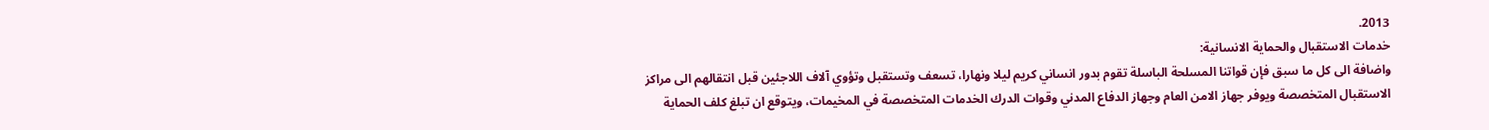2013.
خدمات الاستقبال والحماية الانسانية:
واضافة الى كل ما سبق فإن قواتنا المسلحة الباسلة تقوم بدور انساني كريم ليلا ونهارا، تسعف وتستقبل وتؤوي آلاف اللاجئين قبل انتقالهم الى مراكز الاستقبال المتخصصة ويوفر جهاز الامن العام وجهاز الدفاع المدني وقوات الدرك الخدمات المتخصصة في المخيمات، ويتوقع ان تبلغ كلف الحماية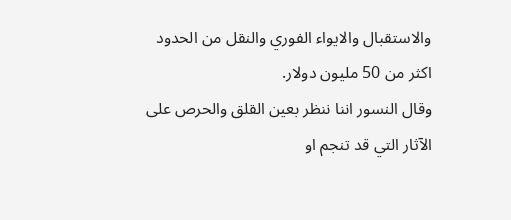والاستقبال والايواء الفوري والنقل من الحدود اكثر من 50 مليون دولار.
وقال النسور اننا ننظر بعين القلق والحرص على الآثار التي قد تنجم او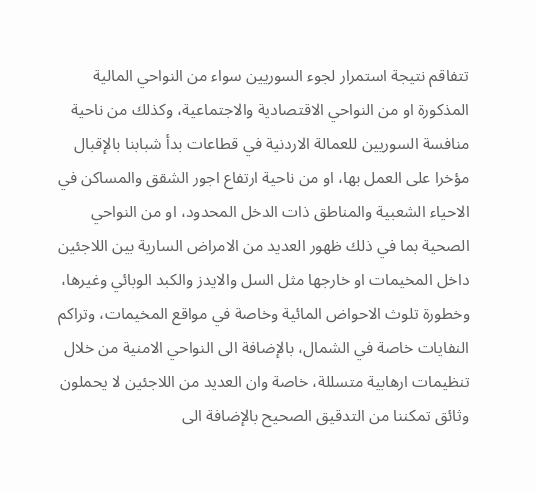تتفاقم نتيجة استمرار لجوء السوريين سواء من النواحي المالية المذكورة او من النواحي الاقتصادية والاجتماعية، وكذلك من ناحية منافسة السوريين للعمالة الاردنية في قطاعات بدأ شبابنا بالإقبال مؤخرا على العمل بها، او من ناحية ارتفاع اجور الشقق والمساكن في الاحياء الشعبية والمناطق ذات الدخل المحدود، او من النواحي الصحية بما في ذلك ظهور العديد من الامراض السارية بين اللاجئين داخل المخيمات او خارجها مثل السل والايدز والكبد الوبائي وغيرها، وخطورة تلوث الاحواض المائية وخاصة في مواقع المخيمات، وتراكم النفايات خاصة في الشمال، بالإضافة الى النواحي الامنية من خلال تنظيمات ارهابية متسللة، خاصة وان العديد من اللاجئين لا يحملون وثائق تمكننا من التدقيق الصحيح بالإضافة الى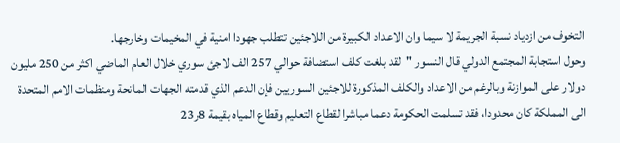التخوف من ازدياد نسبة الجريمة لا سيما وان الاعداد الكبيرة من اللاجئين تتطلب جهودا امنية في المخيمات وخارجها.
وحول استجابة المجتمع الدولي قال النسور "لقد بلغت كلف استضافة حوالي 257 الف لاجئ سوري خلال العام الماضي اكثر من 250 مليون دولار على الموازنة وبالرغم من الاعداد والكلف المذكورة للاجئين السوريين فإن الدعم الذي قدمته الجهات المانحة ومنظمات الامم المتحدة الى المملكة كان محدودا، فقد تسلمت الحكومة دعما مباشرا لقطاع التعليم وقطاع المياه بقيمة 8ر23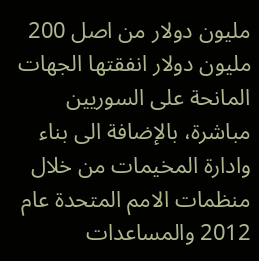مليون دولار من اصل 200 مليون دولار انفقتها الجهات المانحة على السوريين مباشرة، بالإضافة الى بناء وادارة المخيمات من خلال منظمات الامم المتحدة عام 2012 والمساعدات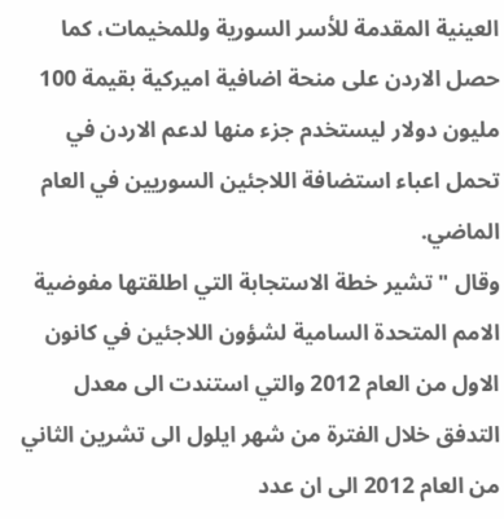العينية المقدمة للأسر السورية وللمخيمات، كما حصل الاردن على منحة اضافية اميركية بقيمة 100 مليون دولار ليستخدم جزء منها لدعم الاردن في تحمل اعباء استضافة اللاجئين السوريين في العام الماضي.
وقال "تشير خطة الاستجابة التي اطلقتها مفوضية الامم المتحدة السامية لشؤون اللاجئين في كانون الاول من العام 2012 والتي استندت الى معدل التدفق خلال الفترة من شهر ايلول الى تشرين الثاني من العام 2012 الى ان عدد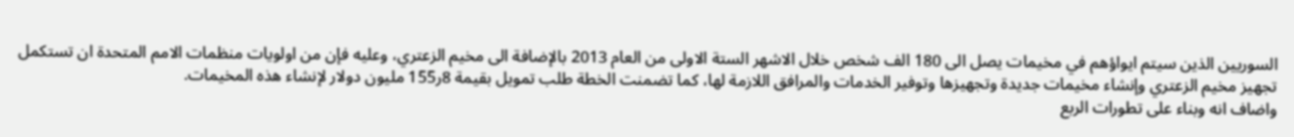السوريين الذين سيتم ايواؤهم في مخيمات يصل الى 180 الف شخص خلال الاشهر الستة الاولى من العام 2013 بالإضافة الى مخيم الزعتري، وعليه فإن من اولويات منظمات الامم المتحدة ان تستكمل تجهيز مخيم الزعتري وإنشاء مخيمات جديدة وتجهيزها وتوفير الخدمات والمرافق اللازمة لها، كما تضمنت الخطة طلب تمويل بقيمة 8ر155 مليون دولار لإنشاء هذه المخيمات.
واضاف انه وبناء على تطورات الربع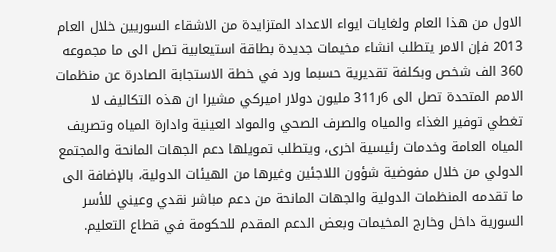الاول من هذا العام ولغايات ايواء الاعداد المتزايدة من الاشقاء السوريين خلال العام 2013 فإن الامر يتطلب انشاء مخيمات جديدة بطاقة استيعابية تصل الى ما مجموعه 360 الف شخص وبكلفة تقديرية حسبما ورد في خطة الاستجابة الصادرة عن منظمات الامم المتحدة تصل الى 6ر311 مليون دولار اميركي مشيرا ان هذه التكاليف لا تغطي توفير الغذاء والمياه والصرف الصحي والمواد العينية وادارة المياه وتصريف المياه العامة وخدمات رئيسية اخرى، ويتطلب تمويلها دعم الجهات المانحة والمجتمع الدولي من خلال مفوضية شؤون اللاجئين وغيرها من الهيئات الدولية، بالإضافة الى ما تقدمه المنظمات الدولية والجهات المانحة من دعم مباشر نقدي وعيني للأسر السورية داخل وخارج المخيمات وبعض الدعم المقدم للحكومة في قطاع التعليم.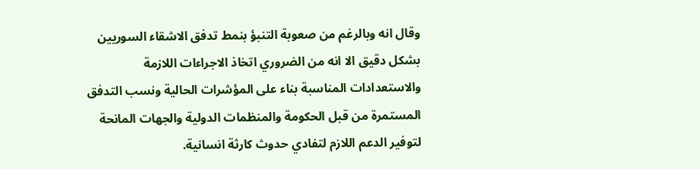وقال انه وبالرغم من صعوبة التنبؤ بنمط تدفق الاشقاء السوريين بشكل دقيق الا انه من الضروري اتخاذ الاجراءات اللازمة والاستعدادات المناسبة بناء على المؤشرات الحالية ونسب التدفق المستمرة من قبل الحكومة والمنظمات الدولية والجهات المانحة لتوفير الدعم اللازم لتفادي حدوث كارثة انسانية.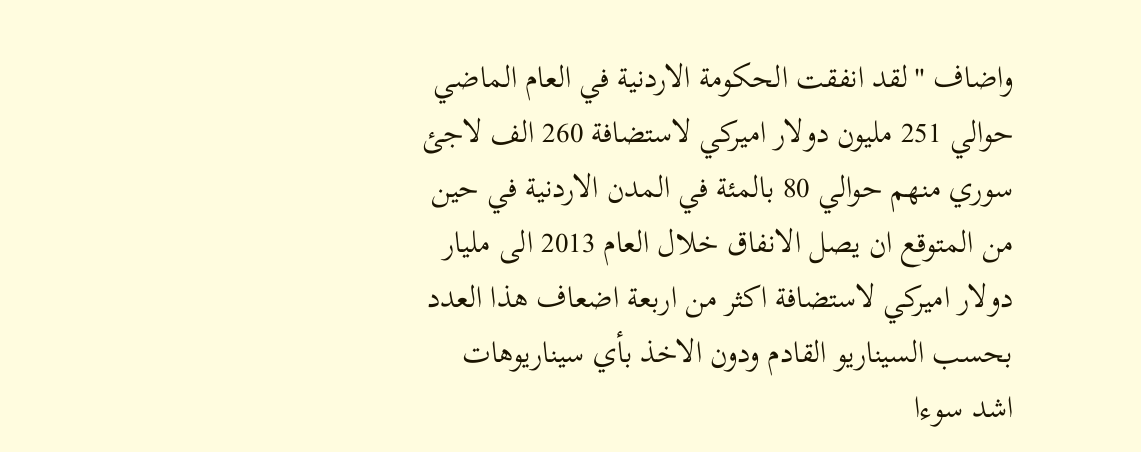واضاف "لقد انفقت الحكومة الاردنية في العام الماضي حوالي 251 مليون دولار اميركي لاستضافة 260 الف لاجئ سوري منهم حوالي 80 بالمئة في المدن الاردنية في حين من المتوقع ان يصل الانفاق خلال العام 2013 الى مليار دولار اميركي لاستضافة اكثر من اربعة اضعاف هذا العدد بحسب السيناريو القادم ودون الاخذ بأي سيناريوهات اشد سوءا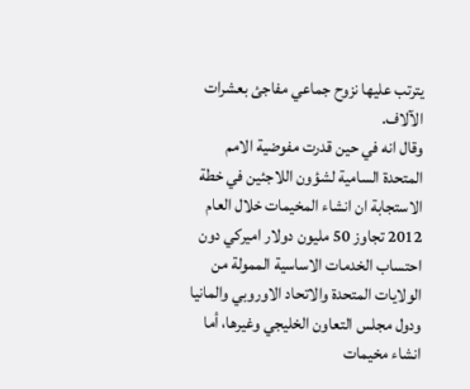يترتب عليها نزوح جماعي مفاجئ بعشرات الآلاف.
وقال انه في حين قدرت مفوضية الامم المتحدة السامية لشؤون اللاجئين في خطة الاستجابة ان انشاء المخيمات خلال العام 2012 تجاوز 50 مليون دولار اميركي دون احتساب الخدمات الاساسية الممولة من الولايات المتحدة والاتحاد الاوروبي والمانيا ودول مجلس التعاون الخليجي وغيرها، أما انشاء مخيمات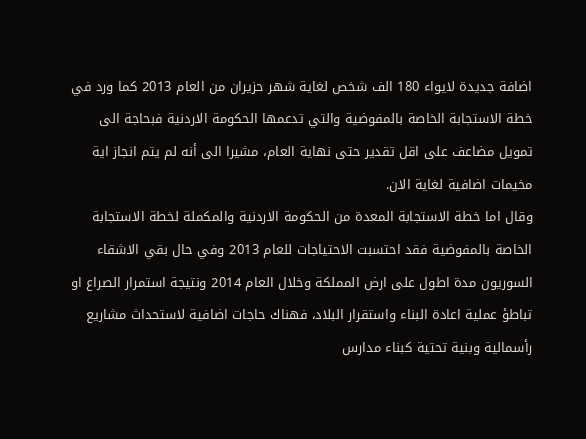اضافة جديدة لايواء 180 الف شخص لغاية شهر حزيران من العام 2013 كما ورد في خطة الاستجابة الخاصة بالمفوضية والتي تدعمها الحكومة الاردنية فبحاجة الى تمويل مضاعف على اقل تقدير حتى نهاية العام، مشيرا الى أنه لم يتم انجاز اية مخيمات اضافية لغاية الان.
وقال اما خطة الاستجابة المعدة من الحكومة الاردنية والمكملة لخطة الاستجابة الخاصة بالمفوضية فقد احتسبت الاحتياجات للعام 2013 وفي حال بقي الاشقاء السوريون مدة اطول على ارض المملكة وخلال العام 2014 ونتيجة استمرار الصراع او تباطؤ عملية اعادة البناء واستقرار البلاد، فهناك حاجات اضافية لاستحداث مشاريع رأسمالية وبنية تحتية كبناء مدارس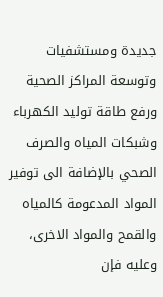جديدة ومستشفيات وتوسعة المراكز الصحية ورفع طاقة توليد الكهرباء وشبكات المياه والصرف الصحي بالإضافة الى توفير المواد المدعومة كالمياه والقمح والمواد الاخرى، وعليه فإن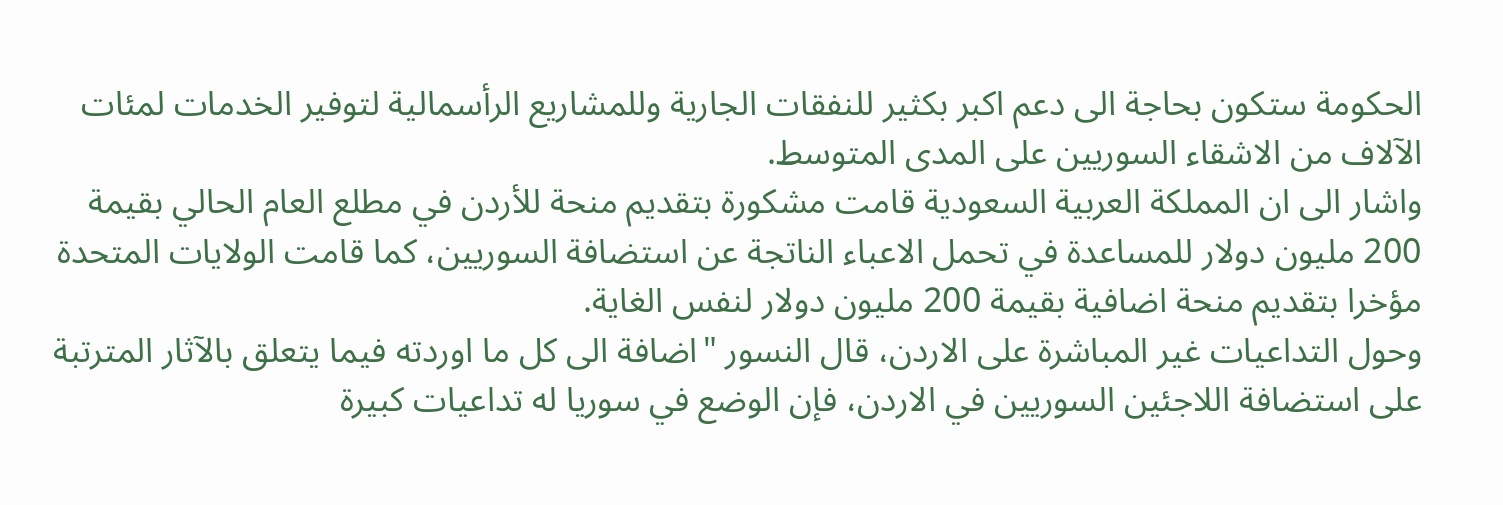الحكومة ستكون بحاجة الى دعم اكبر بكثير للنفقات الجارية وللمشاريع الرأسمالية لتوفير الخدمات لمئات الآلاف من الاشقاء السوريين على المدى المتوسط.
واشار الى ان المملكة العربية السعودية قامت مشكورة بتقديم منحة للأردن في مطلع العام الحالي بقيمة 200 مليون دولار للمساعدة في تحمل الاعباء الناتجة عن استضافة السوريين، كما قامت الولايات المتحدة مؤخرا بتقديم منحة اضافية بقيمة 200 مليون دولار لنفس الغاية.
وحول التداعيات غير المباشرة على الاردن، قال النسور "اضافة الى كل ما اوردته فيما يتعلق بالآثار المترتبة على استضافة اللاجئين السوريين في الاردن، فإن الوضع في سوريا له تداعيات كبيرة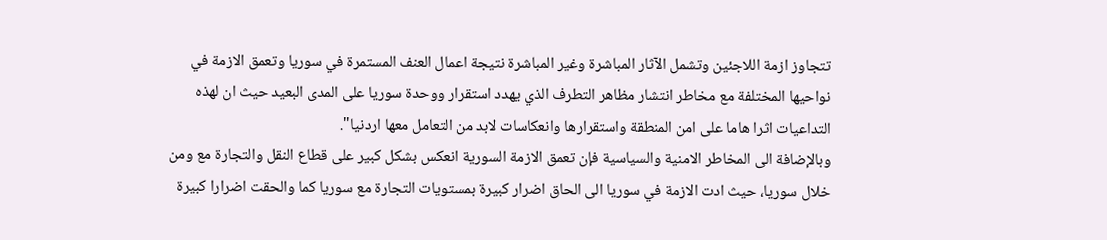تتجاوز ازمة اللاجئين وتشمل الآثار المباشرة وغير المباشرة نتيجة اعمال العنف المستمرة في سوريا وتعمق الازمة في نواحيها المختلفة مع مخاطر انتشار مظاهر التطرف الذي يهدد استقرار ووحدة سوريا على المدى البعيد حيث ان لهذه التداعيات اثرا هاما على امن المنطقة واستقرارها وانعكاسات لابد من التعامل معها اردنيا".
وبالإضافة الى المخاطر الامنية والسياسية فإن تعمق الازمة السورية انعكس بشكل كبير على قطاع النقل والتجارة مع ومن خلال سوريا، حيث ادت الازمة في سوريا الى الحاق اضرار كبيرة بمستويات التجارة مع سوريا كما والحقت اضرارا كبيرة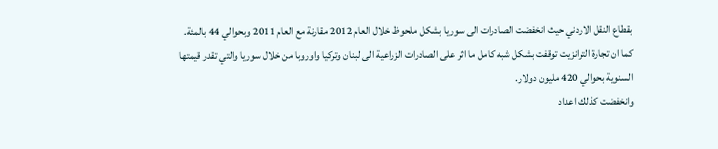بقطاع النقل الاردني حيث انخفضت الصادرات الى سوريا بشكل ملحوظ خلال العام 2012 مقارنة مع العام 2011 وبحوالي 44 بالمئة.
كما ان تجارة الترانزيت توقفت بشكل شبه كامل ما اثر على الصادرات الزراعية الى لبنان وتركيا واوروبا من خلال سوريا والتي تقدر قيمتها السنوية بحوالي 420 مليون دولار.
وانخفضت كذلك اعداد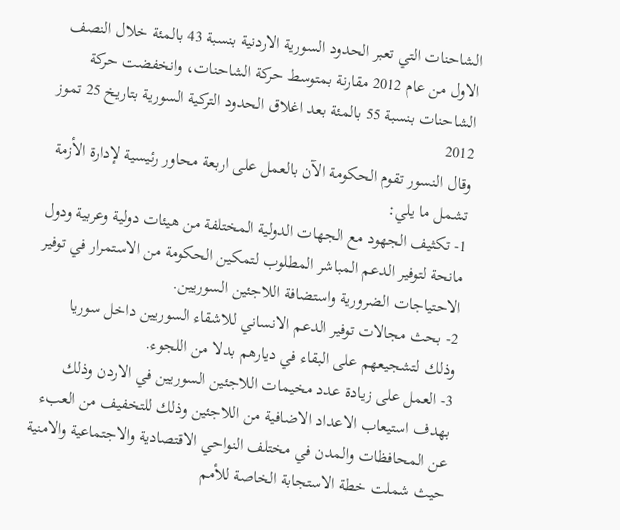الشاحنات التي تعبر الحدود السورية الاردنية بنسبة 43 بالمئة خلال النصف الاول من عام 2012 مقارنة بمتوسط حركة الشاحنات، وانخفضت حركة الشاحنات بنسبة 55 بالمئة بعد اغلاق الحدود التركية السورية بتاريخ 25 تموز 2012
وقال النسور تقوم الحكومة الآن بالعمل على اربعة محاور رئيسية لإدارة الأزمة تشمل ما يلي:
1- تكثيف الجهود مع الجهات الدولية المختلفة من هيئات دولية وعربية ودول مانحة لتوفير الدعم المباشر المطلوب لتمكين الحكومة من الاستمرار في توفير الاحتياجات الضرورية واستضافة اللاجئين السوريين.
2- بحث مجالات توفير الدعم الانساني للاشقاء السوريين داخل سوريا وذلك لتشجيعهم على البقاء في ديارهم بدلا من اللجوء.
3- العمل على زيادة عدد مخيمات اللاجئين السوريين في الاردن وذلك بهدف استيعاب الاعداد الاضافية من اللاجئين وذلك للتخفيف من العبء عن المحافظات والمدن في مختلف النواحي الاقتصادية والاجتماعية والامنية حيث شملت خطة الاستجابة الخاصة للأمم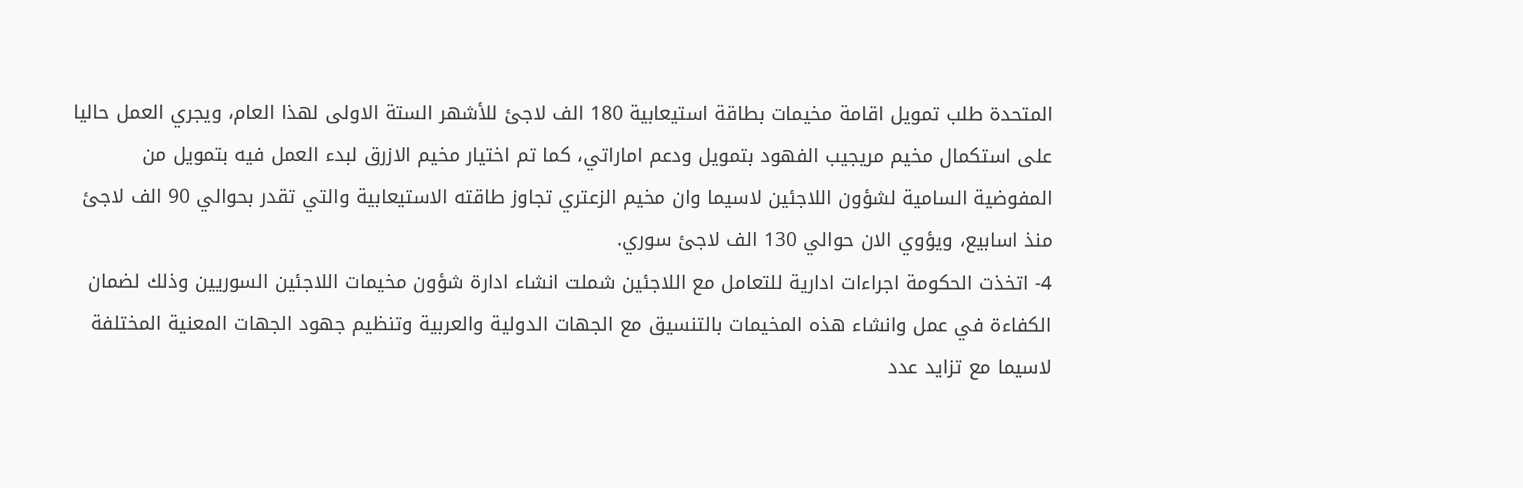المتحدة طلب تمويل اقامة مخيمات بطاقة استيعابية 180 الف لاجئ للأشهر الستة الاولى لهذا العام، ويجري العمل حاليا على استكمال مخيم مريجيب الفهود بتمويل ودعم اماراتي، كما تم اختيار مخيم الازرق لبدء العمل فيه بتمويل من المفوضية السامية لشؤون اللاجئين لاسيما وان مخيم الزعتري تجاوز طاقته الاستيعابية والتي تقدر بحوالي 90 الف لاجئ منذ اسابيع، ويؤوي الان حوالي 130 الف لاجئ سوري.
4- اتخذت الحكومة اجراءات ادارية للتعامل مع اللاجئين شملت انشاء ادارة شؤون مخيمات اللاجئين السوريين وذلك لضمان الكفاءة في عمل وانشاء هذه المخيمات بالتنسيق مع الجهات الدولية والعربية وتنظيم جهود الجهات المعنية المختلفة لاسيما مع تزايد عدد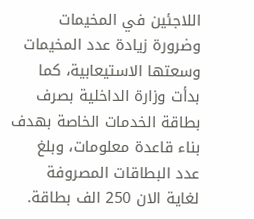اللاجئين في المخيمات وضرورة زيادة عدد المخيمات وسعتها الاستيعابية، كما بدأت وزارة الداخلية بصرف بطاقة الخدمات الخاصة بهدف بناء قاعدة معلومات، وبلغ عدد البطاقات المصروفة لغاية الان 250 الف بطاقة.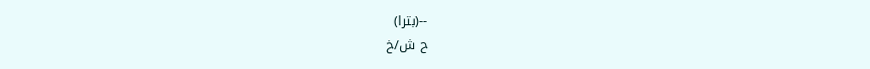--(بترا)
ح ش/خ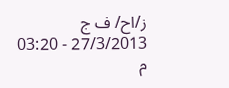ز/اح/ ف ج
27/3/2013 - 03:20 م